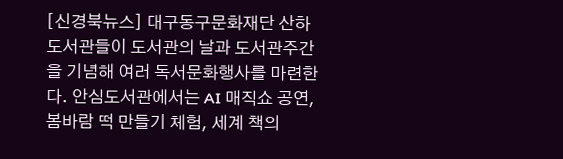[신경북뉴스] 대구동구문화재단 산하 도서관들이 도서관의 날과 도서관주간을 기념해 여러 독서문화행사를 마련한다. 안심도서관에서는 AI 매직쇼 공연, 봄바람 떡 만들기 체험, 세계 책의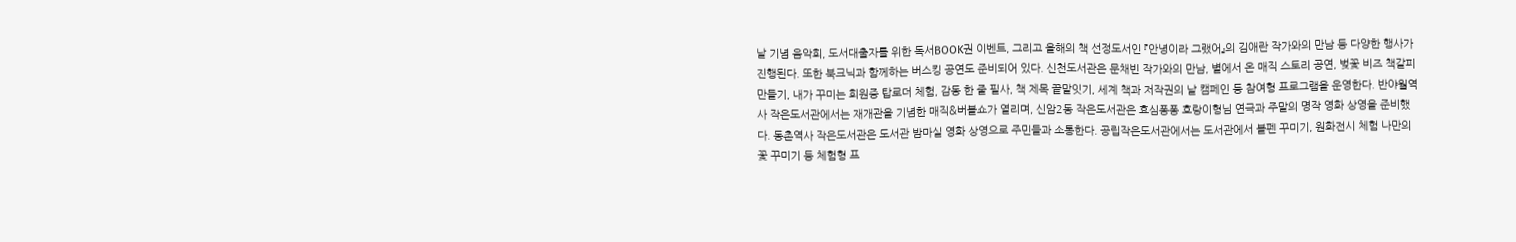날 기념 음악회, 도서대출자를 위한 독서BOOK권 이벤트, 그리고 올해의 책 선정도서인 『안녕이라 그랬어』의 김애란 작가와의 만남 등 다양한 행사가 진행된다. 또한 북크닉과 함께하는 버스킹 공연도 준비되어 있다. 신천도서관은 문채빈 작가와의 만남, 별에서 온 매직 스토리 공연, 벚꽃 비즈 책갈피 만들기, 내가 꾸미는 회원증 탑로더 체험, 감동 한 줄 필사, 책 제목 끝말잇기, 세계 책과 저작권의 날 캠페인 등 참여형 프로그램을 운영한다. 반야월역사 작은도서관에서는 재개관을 기념한 매직&버블쇼가 열리며, 신암2동 작은도서관은 효심퐁퐁 호랑이형님 연극과 주말의 명작 영화 상영을 준비했다. 동촌역사 작은도서관은 도서관 밤마실 영화 상영으로 주민들과 소통한다. 공립작은도서관에서는 도서관에서 볼펜 꾸미기, 원화전시 체험 나만의 꽃 꾸미기 등 체험형 프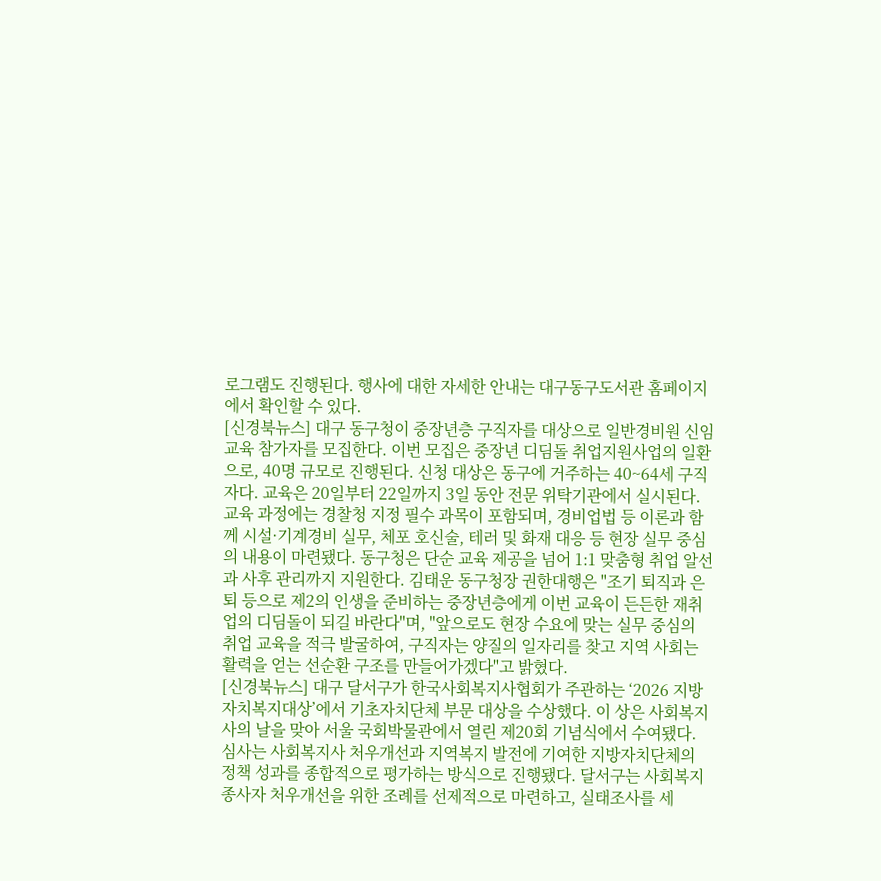로그램도 진행된다. 행사에 대한 자세한 안내는 대구동구도서관 홈페이지에서 확인할 수 있다.
[신경북뉴스] 대구 동구청이 중장년층 구직자를 대상으로 일반경비원 신임교육 참가자를 모집한다. 이번 모집은 중장년 디딤돌 취업지원사업의 일환으로, 40명 규모로 진행된다. 신청 대상은 동구에 거주하는 40~64세 구직자다. 교육은 20일부터 22일까지 3일 동안 전문 위탁기관에서 실시된다. 교육 과정에는 경찰청 지정 필수 과목이 포함되며, 경비업법 등 이론과 함께 시설·기계경비 실무, 체포 호신술, 테러 및 화재 대응 등 현장 실무 중심의 내용이 마련됐다. 동구청은 단순 교육 제공을 넘어 1:1 맞춤형 취업 알선과 사후 관리까지 지원한다. 김태운 동구청장 권한대행은 "조기 퇴직과 은퇴 등으로 제2의 인생을 준비하는 중장년층에게 이번 교육이 든든한 재취업의 디딤돌이 되길 바란다"며, "앞으로도 현장 수요에 맞는 실무 중심의 취업 교육을 적극 발굴하여, 구직자는 양질의 일자리를 찾고 지역 사회는 활력을 얻는 선순환 구조를 만들어가겠다"고 밝혔다.
[신경북뉴스] 대구 달서구가 한국사회복지사협회가 주관하는 ‘2026 지방자치복지대상’에서 기초자치단체 부문 대상을 수상했다. 이 상은 사회복지사의 날을 맞아 서울 국회박물관에서 열린 제20회 기념식에서 수여됐다. 심사는 사회복지사 처우개선과 지역복지 발전에 기여한 지방자치단체의 정책 성과를 종합적으로 평가하는 방식으로 진행됐다. 달서구는 사회복지 종사자 처우개선을 위한 조례를 선제적으로 마련하고, 실태조사를 세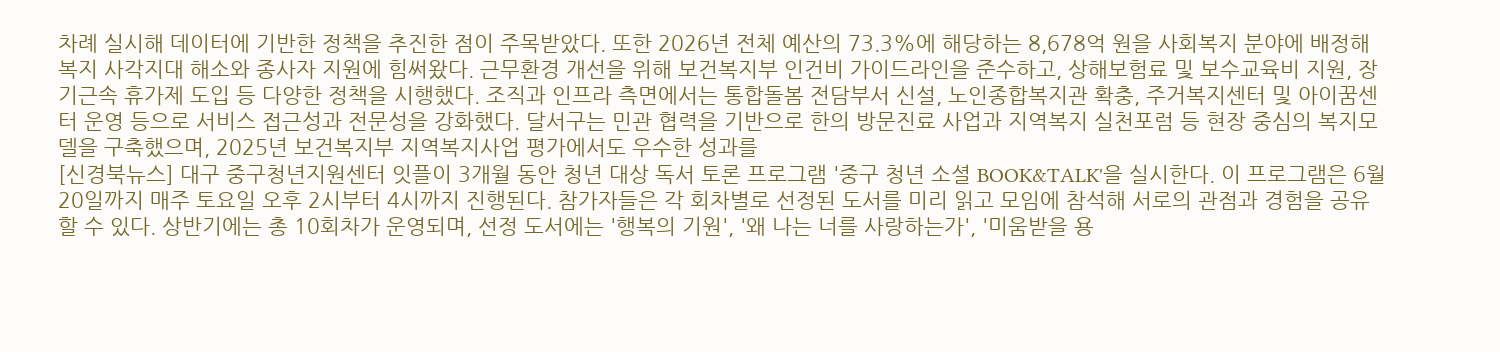차례 실시해 데이터에 기반한 정책을 추진한 점이 주목받았다. 또한 2026년 전체 예산의 73.3%에 해당하는 8,678억 원을 사회복지 분야에 배정해 복지 사각지대 해소와 종사자 지원에 힘써왔다. 근무환경 개선을 위해 보건복지부 인건비 가이드라인을 준수하고, 상해보험료 및 보수교육비 지원, 장기근속 휴가제 도입 등 다양한 정책을 시행했다. 조직과 인프라 측면에서는 통합돌봄 전담부서 신설, 노인종합복지관 확충, 주거복지센터 및 아이꿈센터 운영 등으로 서비스 접근성과 전문성을 강화했다. 달서구는 민관 협력을 기반으로 한의 방문진료 사업과 지역복지 실천포럼 등 현장 중심의 복지모델을 구축했으며, 2025년 보건복지부 지역복지사업 평가에서도 우수한 성과를
[신경북뉴스] 대구 중구청년지원센터 잇플이 3개월 동안 청년 대상 독서 토론 프로그램 '중구 청년 소셜 BOOK&TALK'을 실시한다. 이 프로그램은 6월 20일까지 매주 토요일 오후 2시부터 4시까지 진행된다. 참가자들은 각 회차별로 선정된 도서를 미리 읽고 모임에 참석해 서로의 관점과 경험을 공유할 수 있다. 상반기에는 총 10회차가 운영되며, 선정 도서에는 '행복의 기원', '왜 나는 너를 사랑하는가', '미움받을 용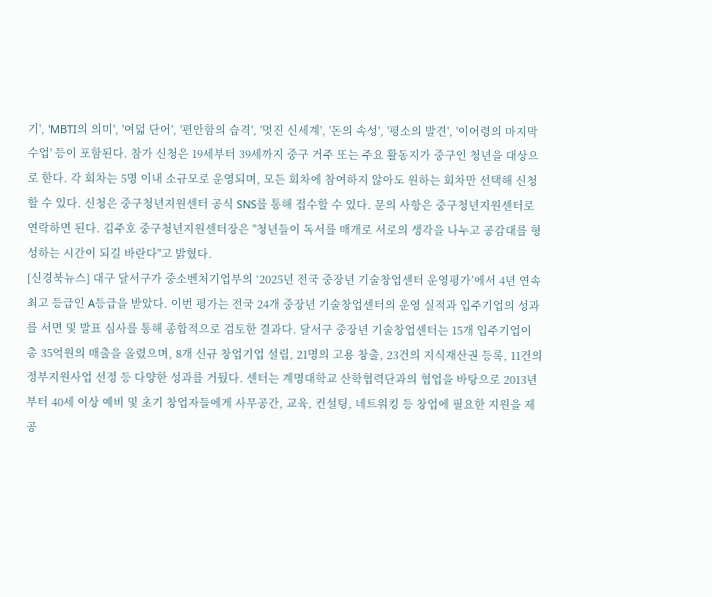기', 'MBTI의 의미', '여덟 단어', '편안함의 습격', '멋진 신세계', '돈의 속성', '평소의 발견', '이어령의 마지막 수업' 등이 포함된다. 참가 신청은 19세부터 39세까지 중구 거주 또는 주요 활동지가 중구인 청년을 대상으로 한다. 각 회차는 5명 이내 소규모로 운영되며, 모든 회차에 참여하지 않아도 원하는 회차만 선택해 신청할 수 있다. 신청은 중구청년지원센터 공식 SNS를 통해 접수할 수 있다. 문의 사항은 중구청년지원센터로 연락하면 된다. 김주호 중구청년지원센터장은 "청년들이 독서를 매개로 서로의 생각을 나누고 공감대를 형성하는 시간이 되길 바란다"고 밝혔다.
[신경북뉴스] 대구 달서구가 중소벤처기업부의 ‘2025년 전국 중장년 기술창업센터 운영평가’에서 4년 연속 최고 등급인 A등급을 받았다. 이번 평가는 전국 24개 중장년 기술창업센터의 운영 실적과 입주기업의 성과를 서면 및 발표 심사를 통해 종합적으로 검토한 결과다. 달서구 중장년 기술창업센터는 15개 입주기업이 총 35억원의 매출을 올렸으며, 8개 신규 창업기업 설립, 21명의 고용 창출, 23건의 지식재산권 등록, 11건의 정부지원사업 선정 등 다양한 성과를 거뒀다. 센터는 계명대학교 산학협력단과의 협업을 바탕으로 2013년부터 40세 이상 예비 및 초기 창업자들에게 사무공간, 교육, 컨설팅, 네트워킹 등 창업에 필요한 지원을 제공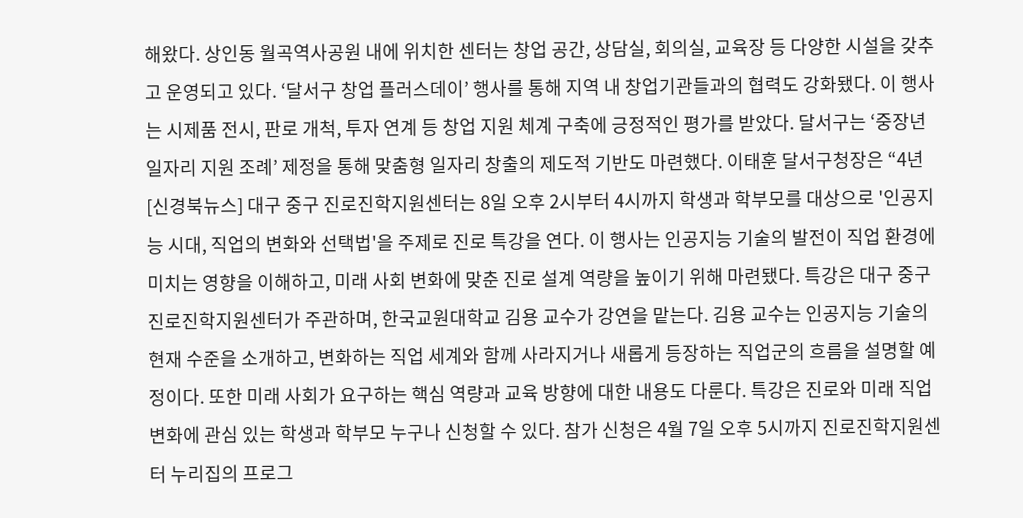해왔다. 상인동 월곡역사공원 내에 위치한 센터는 창업 공간, 상담실, 회의실, 교육장 등 다양한 시설을 갖추고 운영되고 있다. ‘달서구 창업 플러스데이’ 행사를 통해 지역 내 창업기관들과의 협력도 강화됐다. 이 행사는 시제품 전시, 판로 개척, 투자 연계 등 창업 지원 체계 구축에 긍정적인 평가를 받았다. 달서구는 ‘중장년 일자리 지원 조례’ 제정을 통해 맞춤형 일자리 창출의 제도적 기반도 마련했다. 이태훈 달서구청장은 “4년
[신경북뉴스] 대구 중구 진로진학지원센터는 8일 오후 2시부터 4시까지 학생과 학부모를 대상으로 '인공지능 시대, 직업의 변화와 선택법'을 주제로 진로 특강을 연다. 이 행사는 인공지능 기술의 발전이 직업 환경에 미치는 영향을 이해하고, 미래 사회 변화에 맞춘 진로 설계 역량을 높이기 위해 마련됐다. 특강은 대구 중구 진로진학지원센터가 주관하며, 한국교원대학교 김용 교수가 강연을 맡는다. 김용 교수는 인공지능 기술의 현재 수준을 소개하고, 변화하는 직업 세계와 함께 사라지거나 새롭게 등장하는 직업군의 흐름을 설명할 예정이다. 또한 미래 사회가 요구하는 핵심 역량과 교육 방향에 대한 내용도 다룬다. 특강은 진로와 미래 직업 변화에 관심 있는 학생과 학부모 누구나 신청할 수 있다. 참가 신청은 4월 7일 오후 5시까지 진로진학지원센터 누리집의 프로그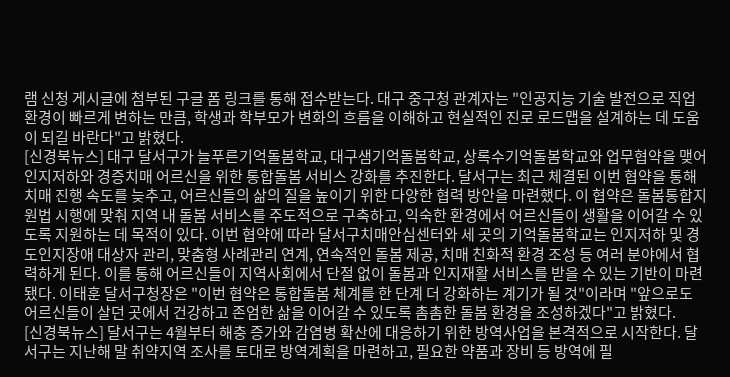램 신청 게시글에 첨부된 구글 폼 링크를 통해 접수받는다. 대구 중구청 관계자는 "인공지능 기술 발전으로 직업 환경이 빠르게 변하는 만큼, 학생과 학부모가 변화의 흐름을 이해하고 현실적인 진로 로드맵을 설계하는 데 도움이 되길 바란다"고 밝혔다.
[신경북뉴스] 대구 달서구가 늘푸른기억돌봄학교, 대구샘기억돌봄학교, 상록수기억돌봄학교와 업무협약을 맺어 인지저하와 경증치매 어르신을 위한 통합돌봄 서비스 강화를 추진한다. 달서구는 최근 체결된 이번 협약을 통해 치매 진행 속도를 늦추고, 어르신들의 삶의 질을 높이기 위한 다양한 협력 방안을 마련했다. 이 협약은 돌봄통합지원법 시행에 맞춰 지역 내 돌봄 서비스를 주도적으로 구축하고, 익숙한 환경에서 어르신들이 생활을 이어갈 수 있도록 지원하는 데 목적이 있다. 이번 협약에 따라 달서구치매안심센터와 세 곳의 기억돌봄학교는 인지저하 및 경도인지장애 대상자 관리, 맞춤형 사례관리 연계, 연속적인 돌봄 제공, 치매 친화적 환경 조성 등 여러 분야에서 협력하게 된다. 이를 통해 어르신들이 지역사회에서 단절 없이 돌봄과 인지재활 서비스를 받을 수 있는 기반이 마련됐다. 이태훈 달서구청장은 "이번 협약은 통합돌봄 체계를 한 단계 더 강화하는 계기가 될 것"이라며 "앞으로도 어르신들이 살던 곳에서 건강하고 존엄한 삶을 이어갈 수 있도록 촘촘한 돌봄 환경을 조성하겠다"고 밝혔다.
[신경북뉴스] 달서구는 4월부터 해충 증가와 감염병 확산에 대응하기 위한 방역사업을 본격적으로 시작한다. 달서구는 지난해 말 취약지역 조사를 토대로 방역계획을 마련하고, 필요한 약품과 장비 등 방역에 필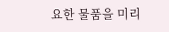요한 물품을 미리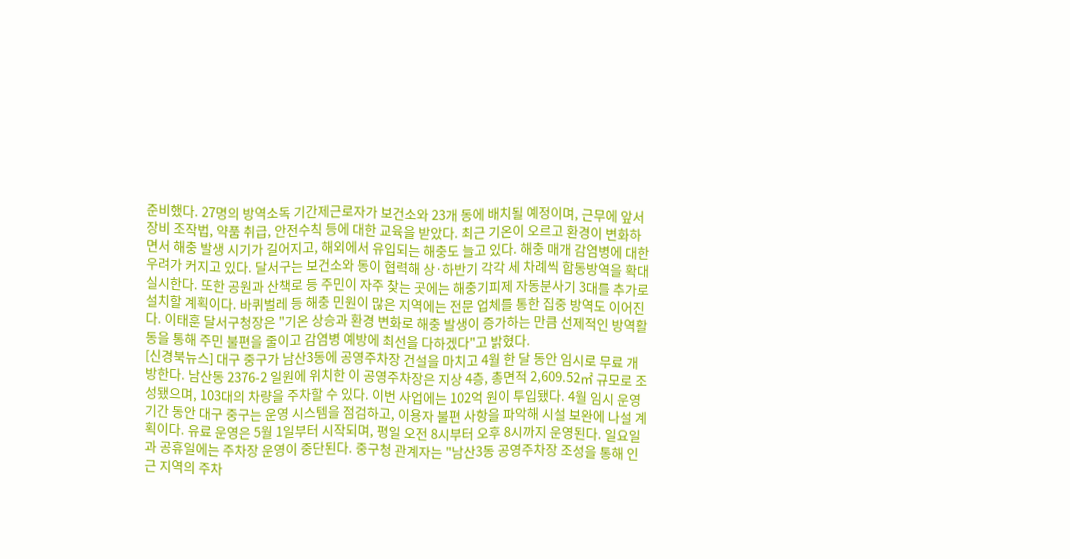준비했다. 27명의 방역소독 기간제근로자가 보건소와 23개 동에 배치될 예정이며, 근무에 앞서 장비 조작법, 약품 취급, 안전수칙 등에 대한 교육을 받았다. 최근 기온이 오르고 환경이 변화하면서 해충 발생 시기가 길어지고, 해외에서 유입되는 해충도 늘고 있다. 해충 매개 감염병에 대한 우려가 커지고 있다. 달서구는 보건소와 동이 협력해 상·하반기 각각 세 차례씩 합동방역을 확대 실시한다. 또한 공원과 산책로 등 주민이 자주 찾는 곳에는 해충기피제 자동분사기 3대를 추가로 설치할 계획이다. 바퀴벌레 등 해충 민원이 많은 지역에는 전문 업체를 통한 집중 방역도 이어진다. 이태훈 달서구청장은 "기온 상승과 환경 변화로 해충 발생이 증가하는 만큼 선제적인 방역활동을 통해 주민 불편을 줄이고 감염병 예방에 최선을 다하겠다"고 밝혔다.
[신경북뉴스] 대구 중구가 남산3동에 공영주차장 건설을 마치고 4월 한 달 동안 임시로 무료 개방한다. 남산동 2376-2 일원에 위치한 이 공영주차장은 지상 4층, 총면적 2,609.52㎡ 규모로 조성됐으며, 103대의 차량을 주차할 수 있다. 이번 사업에는 102억 원이 투입됐다. 4월 임시 운영 기간 동안 대구 중구는 운영 시스템을 점검하고, 이용자 불편 사항을 파악해 시설 보완에 나설 계획이다. 유료 운영은 5월 1일부터 시작되며, 평일 오전 8시부터 오후 8시까지 운영된다. 일요일과 공휴일에는 주차장 운영이 중단된다. 중구청 관계자는 "남산3동 공영주차장 조성을 통해 인근 지역의 주차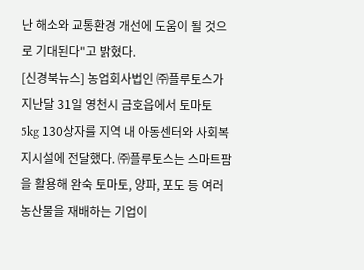난 해소와 교통환경 개선에 도움이 될 것으로 기대된다"고 밝혔다.
[신경북뉴스] 농업회사법인 ㈜플루토스가 지난달 31일 영천시 금호읍에서 토마토 5kg 130상자를 지역 내 아동센터와 사회복지시설에 전달했다. ㈜플루토스는 스마트팜을 활용해 완숙 토마토, 양파, 포도 등 여러 농산물을 재배하는 기업이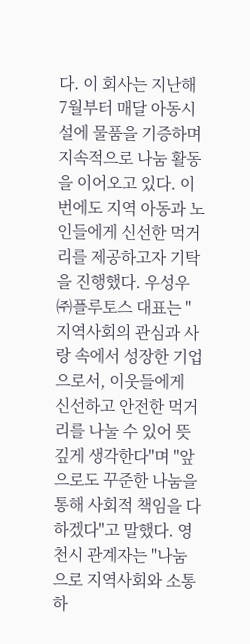다. 이 회사는 지난해 7월부터 매달 아동시설에 물품을 기증하며 지속적으로 나눔 활동을 이어오고 있다. 이번에도 지역 아동과 노인들에게 신선한 먹거리를 제공하고자 기탁을 진행했다. 우성우 ㈜플루토스 대표는 "지역사회의 관심과 사랑 속에서 성장한 기업으로서, 이웃들에게 신선하고 안전한 먹거리를 나눌 수 있어 뜻깊게 생각한다"며 "앞으로도 꾸준한 나눔을 통해 사회적 책임을 다하겠다"고 말했다. 영천시 관계자는 "나눔으로 지역사회와 소통하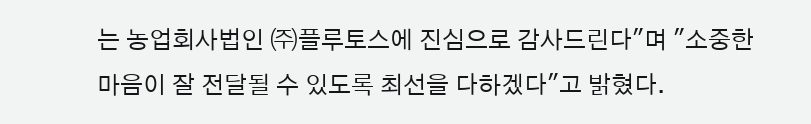는 농업회사법인 ㈜플루토스에 진심으로 감사드린다"며 "소중한 마음이 잘 전달될 수 있도록 최선을 다하겠다"고 밝혔다.